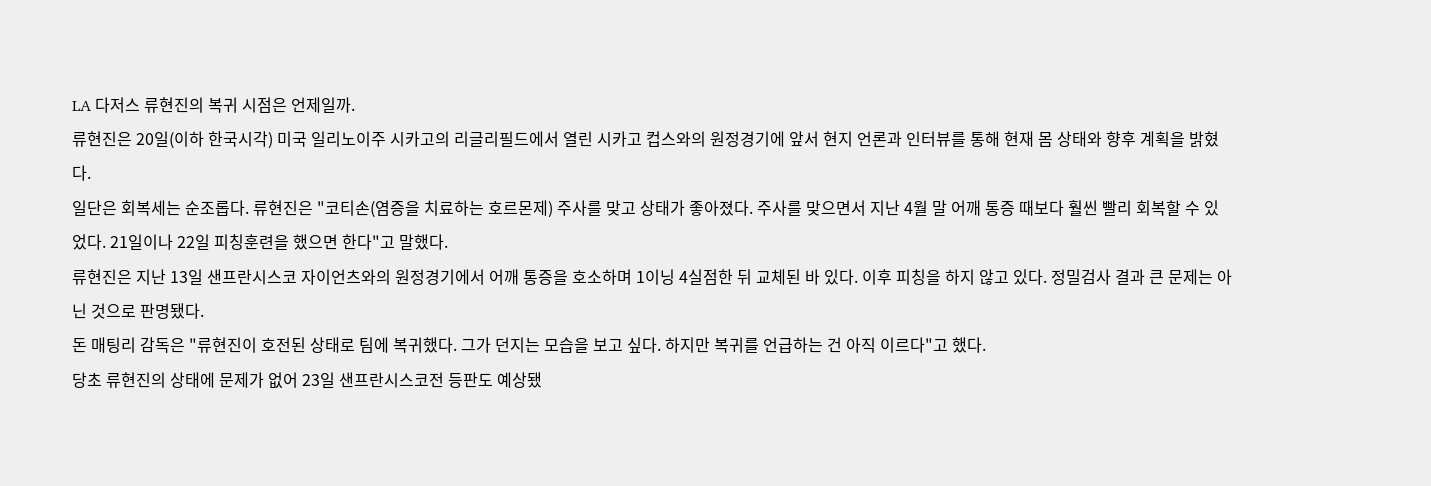LA 다저스 류현진의 복귀 시점은 언제일까.
류현진은 20일(이하 한국시각) 미국 일리노이주 시카고의 리글리필드에서 열린 시카고 컵스와의 원정경기에 앞서 현지 언론과 인터뷰를 통해 현재 몸 상태와 향후 계획을 밝혔다.
일단은 회복세는 순조롭다. 류현진은 "코티손(염증을 치료하는 호르몬제) 주사를 맞고 상태가 좋아졌다. 주사를 맞으면서 지난 4월 말 어깨 통증 때보다 훨씬 빨리 회복할 수 있었다. 21일이나 22일 피칭훈련을 했으면 한다"고 말했다.
류현진은 지난 13일 샌프란시스코 자이언츠와의 원정경기에서 어깨 통증을 호소하며 1이닝 4실점한 뒤 교체된 바 있다. 이후 피칭을 하지 않고 있다. 정밀검사 결과 큰 문제는 아닌 것으로 판명됐다.
돈 매팅리 감독은 "류현진이 호전된 상태로 팀에 복귀했다. 그가 던지는 모습을 보고 싶다. 하지만 복귀를 언급하는 건 아직 이르다"고 했다.
당초 류현진의 상태에 문제가 없어 23일 샌프란시스코전 등판도 예상됐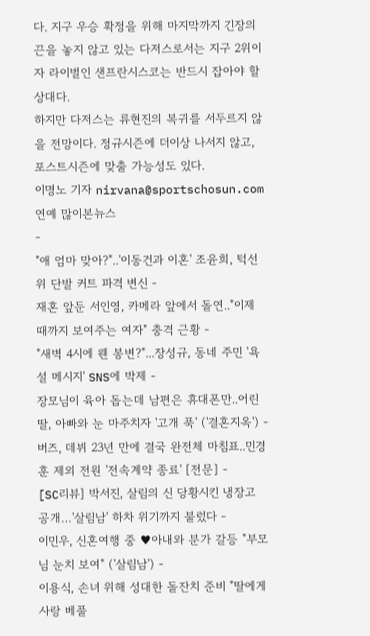다. 지구 우승 확정을 위해 마지막까지 긴장의 끈을 놓지 않고 있는 다저스로서는 지구 2위이자 라이벌인 샌프란시스코는 반드시 잡아야 할 상대다.
하지만 다저스는 류현진의 복귀를 서두르지 않을 전망이다. 정규시즌에 더이상 나서지 않고, 포스트시즌에 맞출 가능성도 있다.
이명노 기자 nirvana@sportschosun.com
연예 많이본뉴스
-
"애 엄마 맞아?"..'이동건과 이혼' 조윤희, 턱선 위 단발 커트 파격 변신 -
재혼 앞둔 서인영, 카메라 앞에서 돌연.."이제 때까지 보여주는 여자" 충격 근황 -
"새벽 4시에 웬 봉변?"...장성규, 동네 주민 '욕설 메시지' SNS에 박제 -
장모님이 육아 돕는데 남편은 휴대폰만..어린 딸, 아빠와 눈 마주치자 '고개 푹' ('결혼지옥') -
버즈, 데뷔 23년 만에 결국 완전체 마침표..민경훈 제외 전원 '전속계약 종료' [전문] -
[SC리뷰] 박서진, 살림의 신 당황시킨 냉장고 공개…'살림남' 하차 위기까지 불렀다 -
이민우, 신혼여행 중 ♥아내와 분가 갈등 "부모님 눈치 보여" ('살림남') -
이용식, 손녀 위해 성대한 돌잔치 준비 "딸에게 사랑 베풀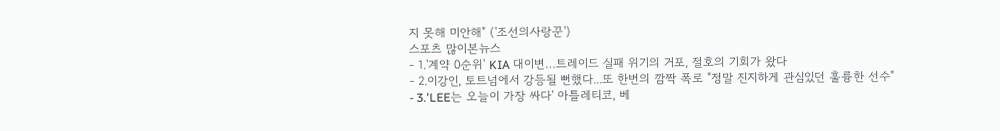지 못해 미안해" ('조선의사랑꾼')
스포츠 많이본뉴스
- 1.'계약 0순위' KIA 대이변…트레이드 실패 위기의 거포, 절호의 기회가 왔다
- 2.이강인, 토트넘에서 강등될 뻔했다...또 한번의 깜짝 폭로 "정말 진지하게 관심있던 훌륭한 선수"
- 3.'LEE는 오늘이 가장 싸다' 아틀레티코, 베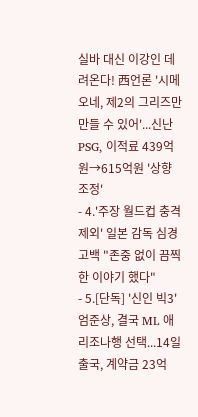실바 대신 이강인 데려온다! 西언론 '시메오네, 제2의 그리즈만 만들 수 있어'...신난 PSG, 이적료 439억원→615억원 '상향 조정'
- 4.'주장 월드컵 충격 제외' 일본 감독 심경 고백 "존중 없이 끔찍한 이야기 했다"
- 5.[단독] '신인 빅3' 엄준상, 결국 ML 애리조나행 선택...14일 출국, 계약금 23억